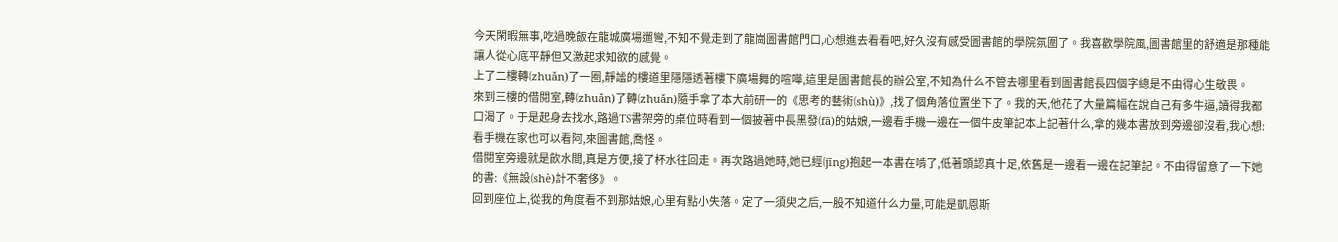今天閑暇無事,吃過晚飯在龍城廣場遛彎,不知不覺走到了龍崗圖書館門口,心想進去看看吧,好久沒有感受圖書館的學院氛圍了。我喜歡學院風,圖書館里的舒適是那種能讓人從心底平靜但又激起求知欲的感覺。
上了二樓轉(zhuǎn)了一圈,靜謐的樓道里隱隱透著樓下廣場舞的喧嘩,這里是圖書館長的辦公室,不知為什么不管去哪里看到圖書館長四個字總是不由得心生敬畏。
來到三樓的借閱室,轉(zhuǎn)了轉(zhuǎn)隨手拿了本大前研一的《思考的藝術(shù)》,找了個角落位置坐下了。我的天,他花了大量篇幅在說自己有多牛逼,讀得我都口渴了。于是起身去找水,路過TS書架旁的桌位時看到一個披著中長黑發(fā)的姑娘,一邊看手機一邊在一個牛皮筆記本上記著什么,拿的幾本書放到旁邊卻沒看,我心想:看手機在家也可以看阿,來圖書館,喬怪。
借閱室旁邊就是飲水間,真是方便,接了杯水往回走。再次路過她時,她已經(jīng)抱起一本書在啃了,低著頭認真十足,依舊是一邊看一邊在記筆記。不由得留意了一下她的書:《無設(shè)計不奢侈》。
回到座位上,從我的角度看不到那姑娘,心里有點小失落。定了一須臾之后,一股不知道什么力量,可能是凱恩斯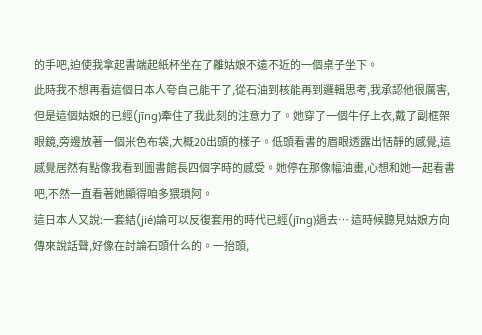的手吧,迫使我拿起書端起紙杯坐在了離姑娘不遠不近的一個桌子坐下。
此時我不想再看這個日本人夸自己能干了,從石油到核能再到邏輯思考,我承認他很厲害,但是這個姑娘的已經(jīng)牽住了我此刻的注意力了。她穿了一個牛仔上衣,戴了副框架眼鏡,旁邊放著一個米色布袋,大概20出頭的樣子。低頭看書的眉眼透露出恬靜的感覺,這感覺居然有點像我看到圖書館長四個字時的感受。她停在那像幅油畫,心想和她一起看書吧,不然一直看著她顯得咱多猥瑣阿。
這日本人又說:一套結(jié)論可以反復套用的時代已經(jīng)過去… 這時候聽見姑娘方向傳來說話聲,好像在討論石頭什么的。一抬頭,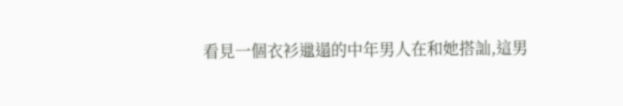看見一個衣衫邋遢的中年男人在和她搭訕,這男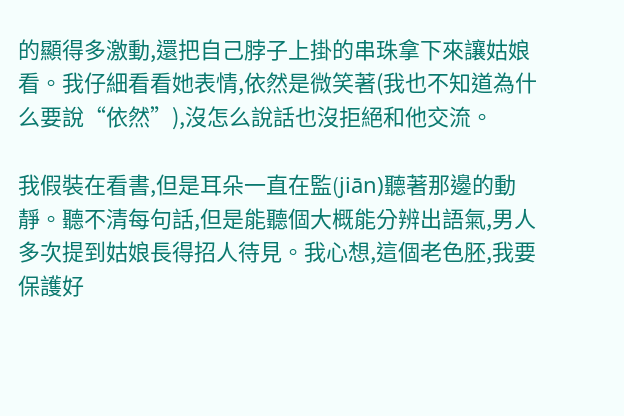的顯得多激動,還把自己脖子上掛的串珠拿下來讓姑娘看。我仔細看看她表情,依然是微笑著(我也不知道為什么要說“依然”),沒怎么說話也沒拒絕和他交流。

我假裝在看書,但是耳朵一直在監(jiān)聽著那邊的動靜。聽不清每句話,但是能聽個大概能分辨出語氣,男人多次提到姑娘長得招人待見。我心想,這個老色胚,我要保護好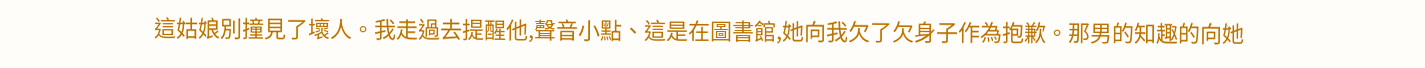這姑娘別撞見了壞人。我走過去提醒他,聲音小點、這是在圖書館,她向我欠了欠身子作為抱歉。那男的知趣的向她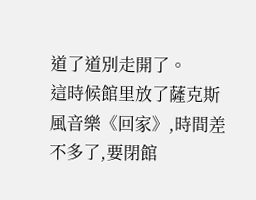道了道別走開了。
這時候館里放了薩克斯風音樂《回家》,時間差不多了,要閉館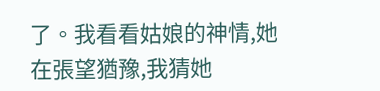了。我看看姑娘的神情,她在張望猶豫,我猜她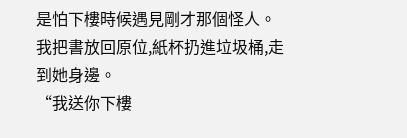是怕下樓時候遇見剛才那個怪人。我把書放回原位,紙杯扔進垃圾桶,走到她身邊。
“我送你下樓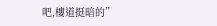吧,樓道挺暗的”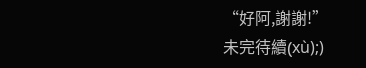“好阿,謝謝!”
未完待續(xù);)